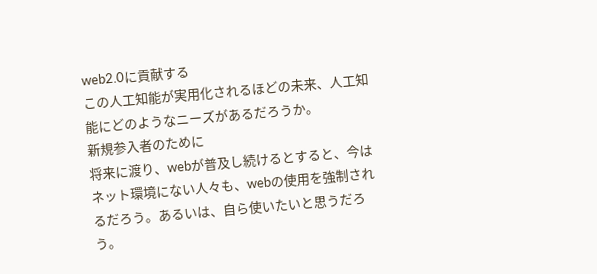web2.0に貢献する
この人工知能が実用化されるほどの未来、人工知能にどのようなニーズがあるだろうか。
新規参入者のために
将来に渡り、webが普及し続けるとすると、今はネット環境にない人々も、webの使用を強制されるだろう。あるいは、自ら使いたいと思うだろう。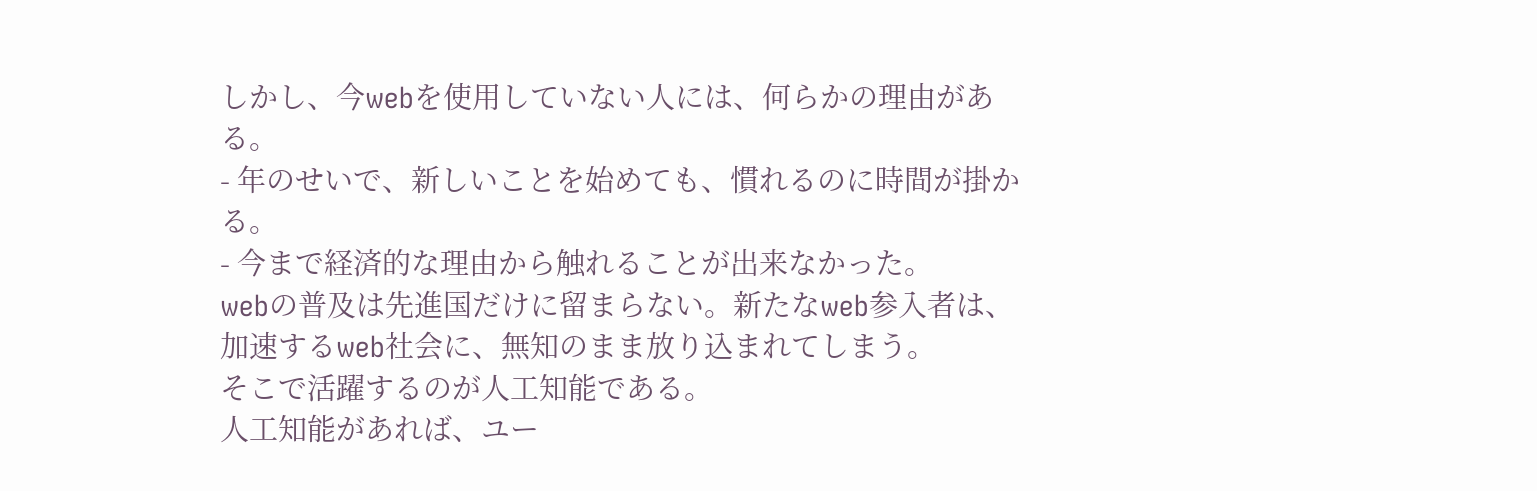しかし、今webを使用していない人には、何らかの理由がある。
- 年のせいで、新しいことを始めても、慣れるのに時間が掛かる。
- 今まで経済的な理由から触れることが出来なかった。
webの普及は先進国だけに留まらない。新たなweb参入者は、加速するweb社会に、無知のまま放り込まれてしまう。
そこで活躍するのが人工知能である。
人工知能があれば、ユー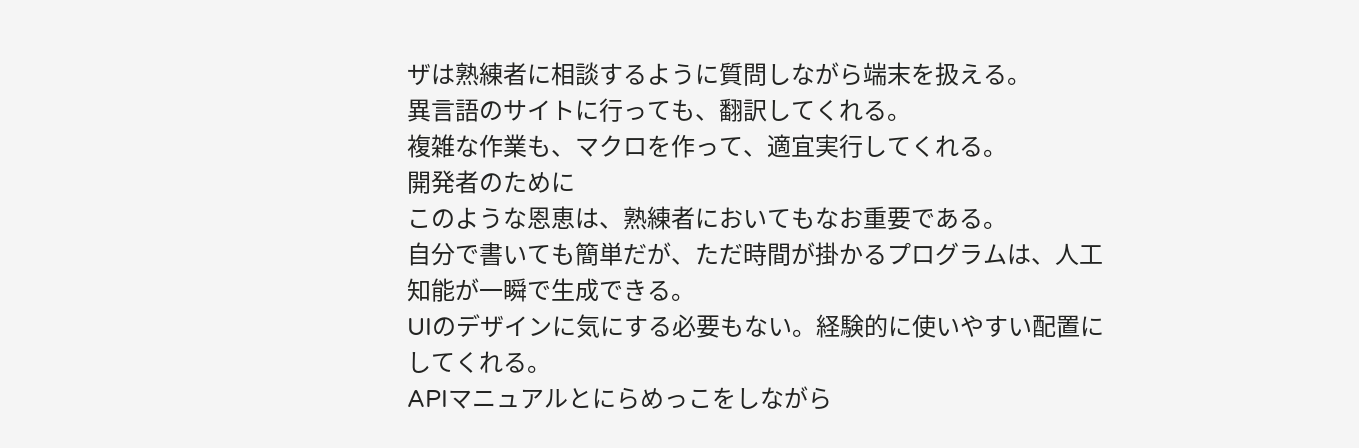ザは熟練者に相談するように質問しながら端末を扱える。
異言語のサイトに行っても、翻訳してくれる。
複雑な作業も、マクロを作って、適宜実行してくれる。
開発者のために
このような恩恵は、熟練者においてもなお重要である。
自分で書いても簡単だが、ただ時間が掛かるプログラムは、人工知能が一瞬で生成できる。
UIのデザインに気にする必要もない。経験的に使いやすい配置にしてくれる。
APIマニュアルとにらめっこをしながら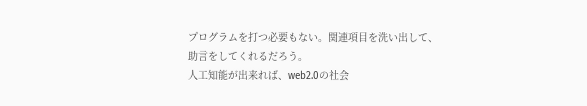プログラムを打つ必要もない。関連項目を洗い出して、助言をしてくれるだろう。
人工知能が出来れば、web2.0の社会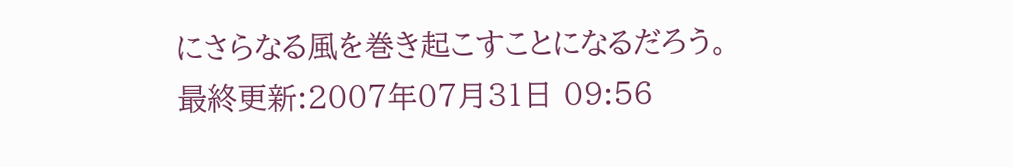にさらなる風を巻き起こすことになるだろう。
最終更新:2007年07月31日 09:56